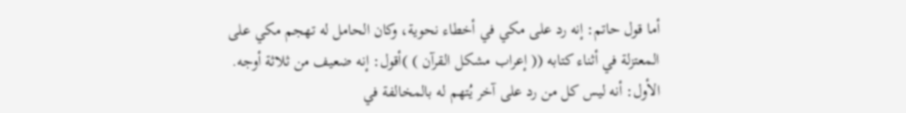أما قول حاتم: إنه رد على مكي في أخطاء نحوية، وكان الحامل له تهجم مكي على المعتزلة في أثناء كتابه (( إعراب مشكل القرآن ) )أقول: إنه ضعيف من ثلاثة أوجه.
الأول: أنه ليس كل من رد على آخر يُتهم له بالمخالفة في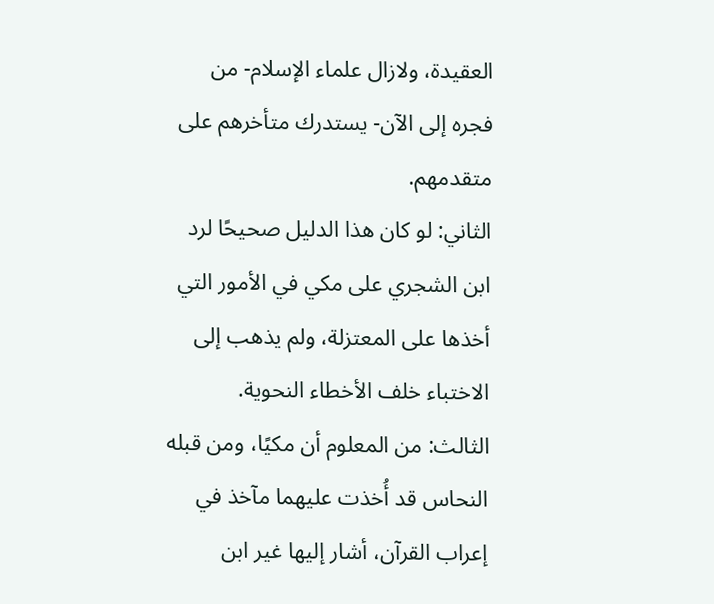العقيدة، ولازال علماء الإسلام- من فجره إلى الآن- يستدرك متأخرهم على متقدمهم.
الثاني: لو كان هذا الدليل صحيحًا لرد ابن الشجري على مكي في الأمور التي أخذها على المعتزلة، ولم يذهب إلى الاختباء خلف الأخطاء النحوية.
الثالث: من المعلوم أن مكيًا، ومن قبله النحاس قد أُخذت عليهما مآخذ في إعراب القرآن، أشار إليها غير ابن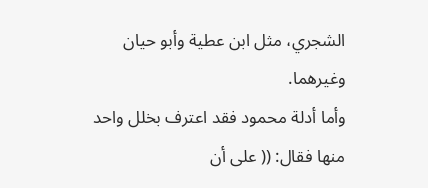الشجري، مثل ابن عطية وأبو حيان وغيرهما.
وأما أدلة محمود فقد اعترف بخلل واحد منها فقال: (( على أن